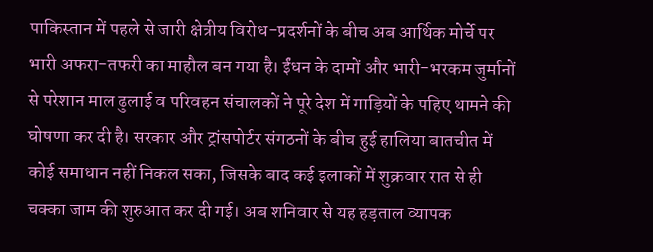पाकिस्तान में पहले से जारी क्षेत्रीय विरोध-प्रदर्शनों के बीच अब आर्थिक मोर्चे पर भारी अफरा-तफरी का माहौल बन गया है। ईंधन के दामों और भारी-भरकम जुर्मानों से परेशान माल ढुलाई व परिवहन संचालकों ने पूरे देश में गाड़ियों के पहिए थामने की घोषणा कर दी है। सरकार और ट्रांसपोर्टर संगठनों के बीच हुई हालिया बातचीत में कोई समाधान नहीं निकल सका, जिसके बाद कई इलाकों में शुक्रवार रात से ही चक्का जाम की शुरुआत कर दी गई। अब शनिवार से यह हड़ताल व्यापक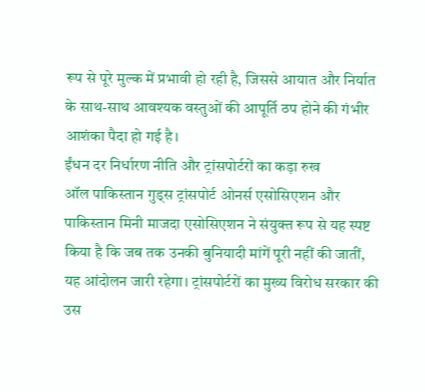रूप से पूरे मुल्क में प्रभावी हो रही है, जिससे आयात और निर्यात के साथ-साथ आवश्यक वस्तुओं की आपूर्ति ठप होने की गंभीर आशंका पैदा हो गई है।
ईंधन दर निर्धारण नीति और ट्रांसपोर्टरों का कड़ा रुख
ऑल पाकिस्तान गुड्स ट्रांसपोर्ट ओनर्स एसोसिएशन और पाकिस्तान मिनी माजदा एसोसिएशन ने संयुक्त रूप से यह स्पष्ट किया है कि जब तक उनकी बुनियादी मांगें पूरी नहीं की जातीं, यह आंदोलन जारी रहेगा। ट्रांसपोर्टरों का मुख्य विरोध सरकार की उस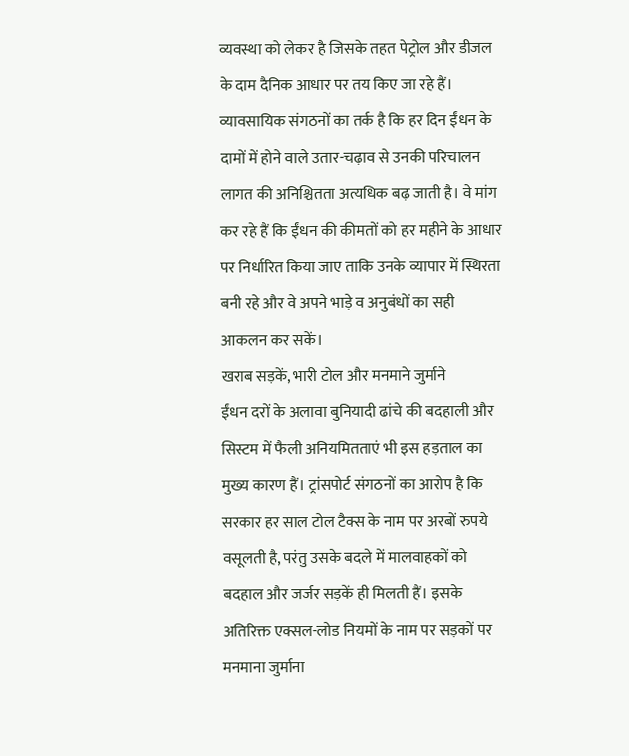व्यवस्था को लेकर है जिसके तहत पेट्रोल और डीजल के दाम दैनिक आधार पर तय किए जा रहे हैं। व्यावसायिक संगठनों का तर्क है कि हर दिन ईंधन के दामों में होने वाले उतार-चढ़ाव से उनकी परिचालन लागत की अनिश्चितता अत्यधिक बढ़ जाती है। वे मांग कर रहे हैं कि ईंधन की कीमतों को हर महीने के आधार पर निर्धारित किया जाए ताकि उनके व्यापार में स्थिरता बनी रहे और वे अपने भाड़े व अनुबंधों का सही आकलन कर सकें।
खराब सड़कें, भारी टोल और मनमाने जुर्माने
ईंधन दरों के अलावा बुनियादी ढांचे की बदहाली और सिस्टम में फैली अनियमितताएं भी इस हड़ताल का मुख्य कारण हैं। ट्रांसपोर्ट संगठनों का आरोप है कि सरकार हर साल टोल टैक्स के नाम पर अरबों रुपये वसूलती है, परंतु उसके बदले में मालवाहकों को बदहाल और जर्जर सड़कें ही मिलती हैं। इसके अतिरिक्त एक्सल-लोड नियमों के नाम पर सड़कों पर मनमाना जुर्माना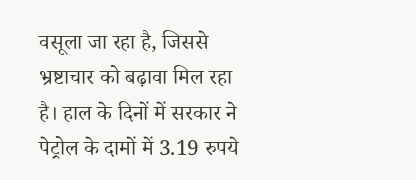वसूला जा रहा है, जिससे भ्रष्टाचार को बढ़ावा मिल रहा है। हाल के दिनों में सरकार ने पेट्रोल के दामों में 3.19 रुपये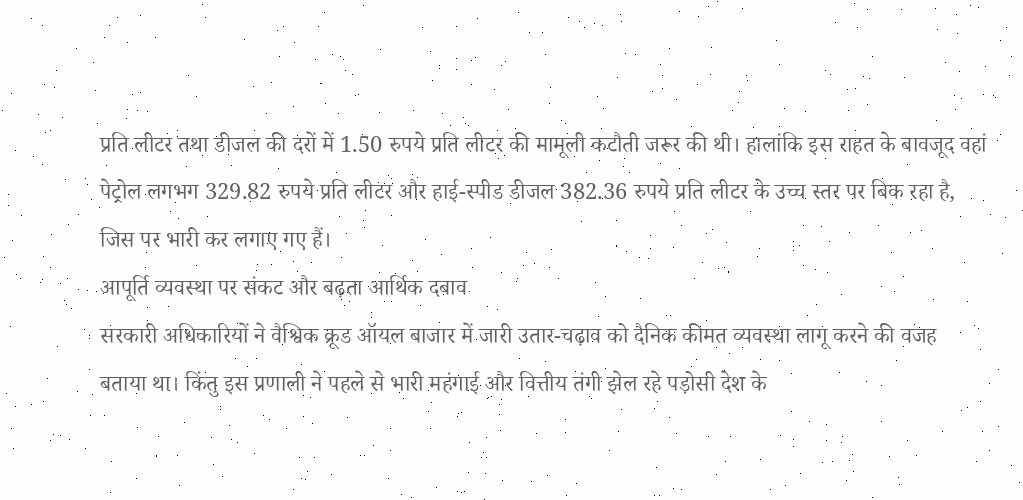प्रति लीटर तथा डीजल की दरों में 1.50 रुपये प्रति लीटर की मामूली कटौती जरूर की थी। हालांकि इस राहत के बावजूद वहां पेट्रोल लगभग 329.82 रुपये प्रति लीटर और हाई-स्पीड डीजल 382.36 रुपये प्रति लीटर के उच्च स्तर पर बिक रहा है, जिस पर भारी कर लगाए गए हैं।
आपूर्ति व्यवस्था पर संकट और बढ़ता आर्थिक दबाव
सरकारी अधिकारियों ने वैश्विक क्रूड ऑयल बाजार में जारी उतार-चढ़ाव को दैनिक कीमत व्यवस्था लागू करने की वजह बताया था। किंतु इस प्रणाली ने पहले से भारी महंगाई और वित्तीय तंगी झेल रहे पड़ोसी देश के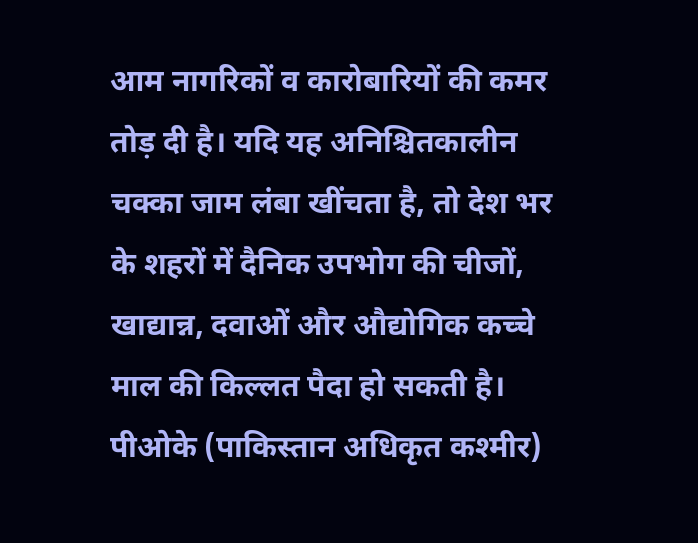आम नागरिकों व कारोबारियों की कमर तोड़ दी है। यदि यह अनिश्चितकालीन चक्का जाम लंबा खींचता है, तो देश भर के शहरों में दैनिक उपभोग की चीजों, खाद्यान्न, दवाओं और औद्योगिक कच्चे माल की किल्लत पैदा हो सकती है। पीओके (पाकिस्तान अधिकृत कश्मीर)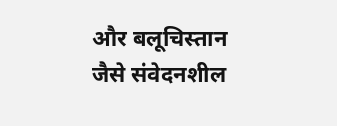और बलूचिस्तान जैसे संवेदनशील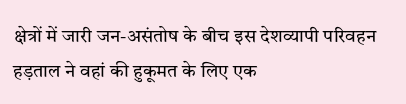क्षेत्रों में जारी जन-असंतोष के बीच इस देशव्यापी परिवहन हड़ताल ने वहां की हुकूमत के लिए एक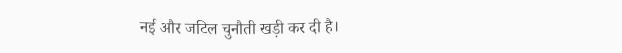नई और जटिल चुनौती खड़ी कर दी है।